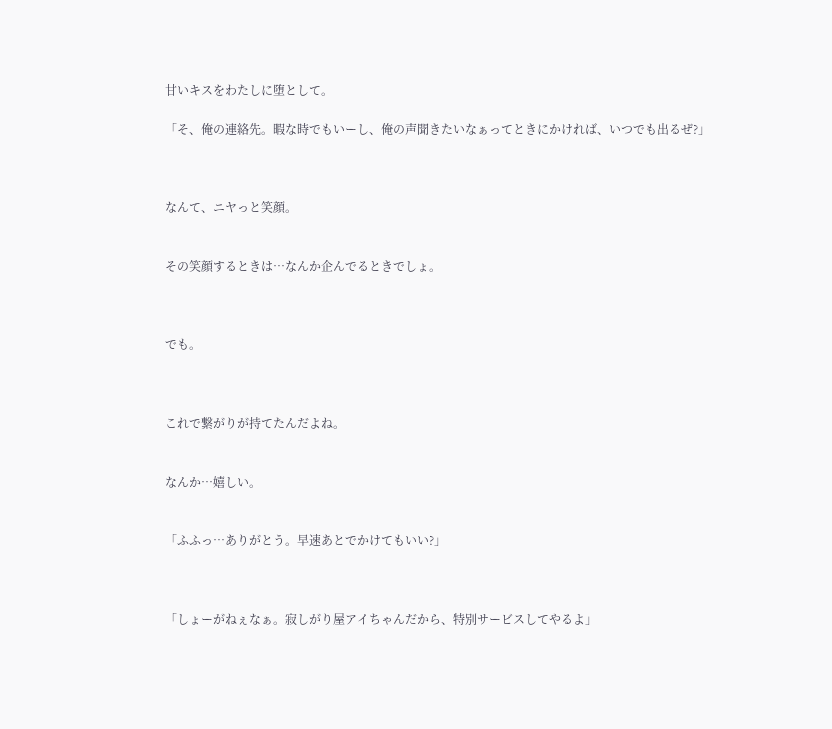甘いキスをわたしに堕として。

「そ、俺の連絡先。暇な時でもいーし、俺の声聞きたいなぁってときにかければ、いつでも出るぜ?」



なんて、ニヤっと笑顔。


その笑顔するときは…なんか企んでるときでしょ。



でも。



これで繋がりが持てたんだよね。


なんか…嬉しい。


「ふふっ…ありがとう。早速あとでかけてもいい?」



「しょーがねぇなぁ。寂しがり屋アイちゃんだから、特別サービスしてやるよ」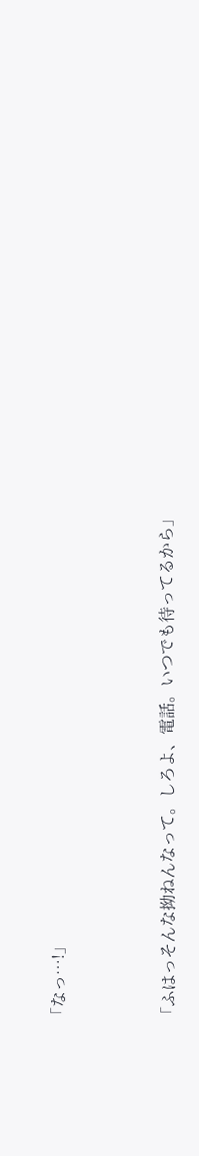「なっ…!」



「ふはっそんな拗ねんなって。しろよ、電話。いつでも待ってるから」